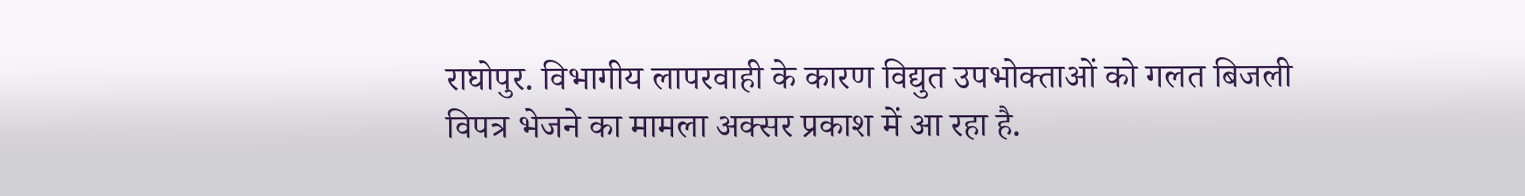राघोपुर. विभागीय लापरवाही के कारण विद्युत उपभोक्ताओं को गलत बिजली विपत्र भेजने का मामला अक्सर प्रकाश में आ रहा है.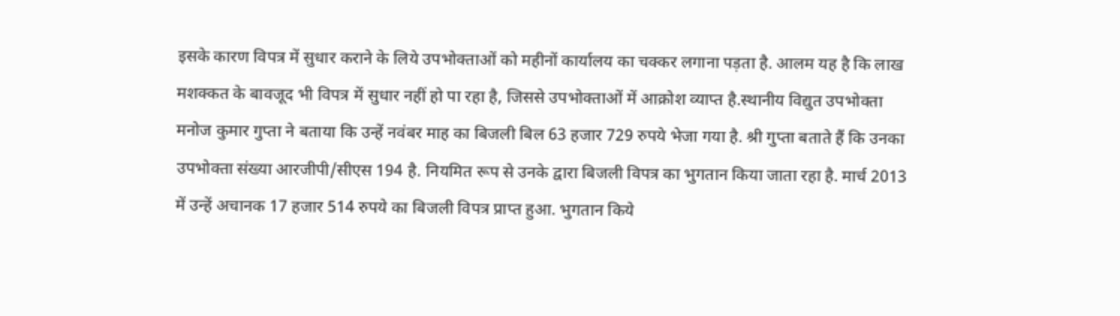इसके कारण विपत्र में सुधार कराने के लिये उपभोक्ताओं को महीनों कार्यालय का चक्कर लगाना पड़ता है. आलम यह है कि लाख मशक्कत के बावजूद भी विपत्र में सुधार नहीं हो पा रहा है, जिससे उपभोक्ताओं में आक्रोश व्याप्त है.स्थानीय विद्युत उपभोक्ता मनोज कुमार गुप्ता ने बताया कि उन्हें नवंबर माह का बिजली बिल 63 हजार 729 रुपये भेजा गया है. श्री गुप्ता बताते हैं कि उनका उपभोक्ता संख्या आरजीपी/सीएस 194 है. नियमित रूप से उनके द्वारा बिजली विपत्र का भुगतान किया जाता रहा है. मार्च 2013 में उन्हें अचानक 17 हजार 514 रुपये का बिजली विपत्र प्राप्त हुआ. भुगतान किये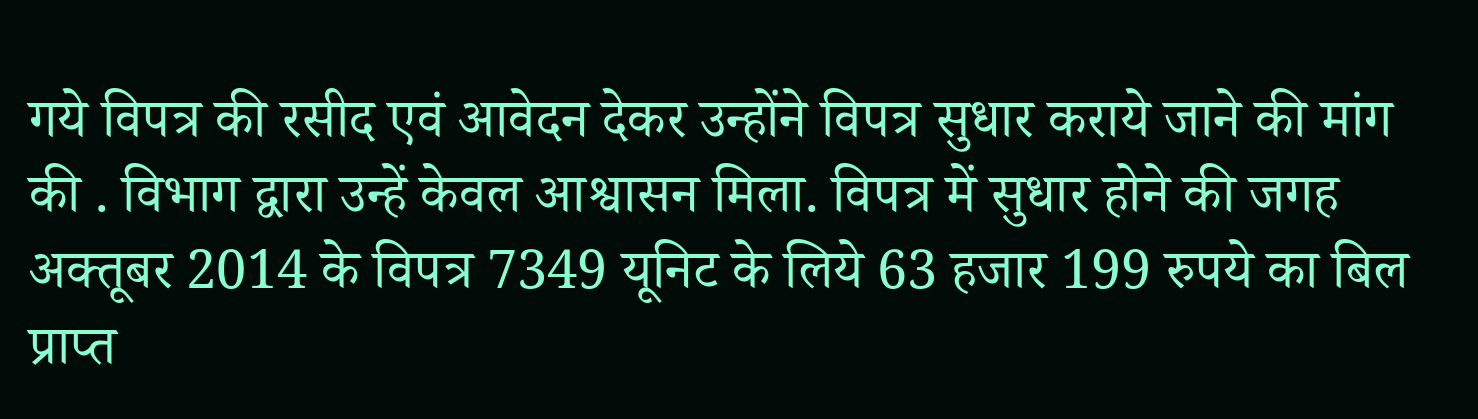गये विपत्र की रसीद एवं आवेदन देकर उन्होंने विपत्र सुधार कराये जाने की मांग की . विभाग द्वारा उन्हें केवल आश्वासन मिला. विपत्र में सुधार होने की जगह अक्तूबर 2014 के विपत्र 7349 यूनिट के लिये 63 हजार 199 रुपये का बिल प्राप्त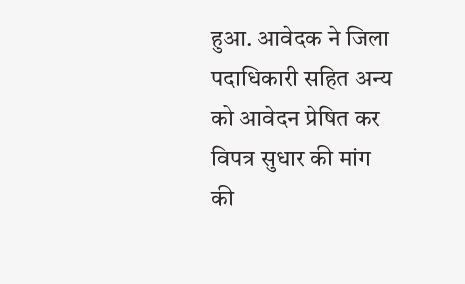हुआ. आवेदक ने जिला पदाधिकारी सहित अन्य को आवेदन प्रेषित कर विपत्र सुधार की मांग की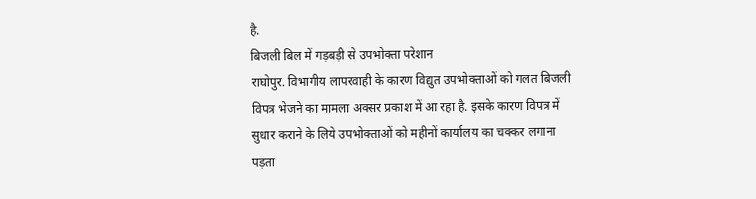है.
बिजली बिल में गड़बड़ी से उपभोक्ता परेशान
राघोपुर. विभागीय लापरवाही के कारण विद्युत उपभोक्ताओं को गलत बिजली विपत्र भेजने का मामला अक्सर प्रकाश में आ रहा है. इसके कारण विपत्र में सुधार कराने के लिये उपभोक्ताओं को महीनों कार्यालय का चक्कर लगाना पड़ता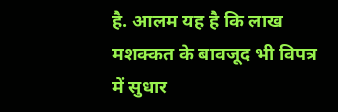है. आलम यह है कि लाख मशक्कत के बावजूद भी विपत्र में सुधार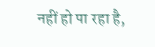नहीं हो पा रहा है,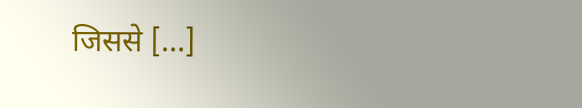जिससे […]